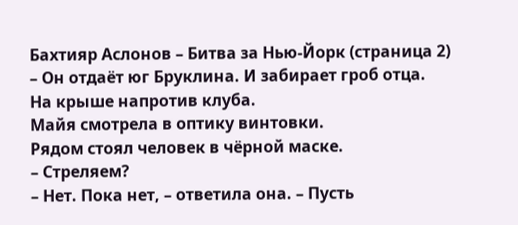Бахтияр Аслонов – Битва за Нью-Йорк (страница 2)
– Он отдаёт юг Бруклина. И забирает гроб отца.
На крыше напротив клуба.
Майя смотрела в оптику винтовки.
Рядом стоял человек в чёрной маске.
– Стреляем?
– Нет. Пока нет, – ответила она. – Пусть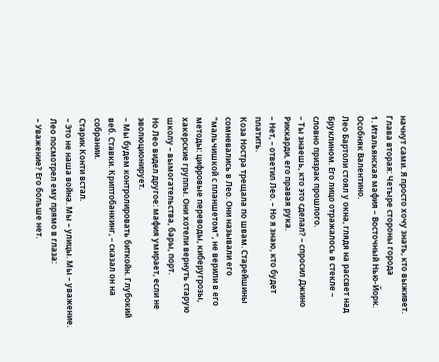начнут сами. Я просто хочу знать, кто выживет.
Глава вторая: Четыре стороны города
1. Итальянская мафия – Восточный Нью-Йорк. Особняк Валентино.
Лео Бартоли стоял у окна, глядя на рассвет над Бруклином. Его лицо отражалось в стекле – словно призрак прошлого.
– Ты знаешь, кто это сделал? – спросил Джино Риккарди, его правая рука.
– Нет, – ответил Лео. – Но я знаю, кто будет платить.
Коза Ностра трещала по швам. Старейшины сомневались в Лео. Они называли его "мальчишкой с планшетом", не верили в его методы: цифровые переводы, киберугрозы, хакерские группы. Они хотели вернуть старую школу – вымогательства, бары, порт.
Но Лео видел другое: мафия умирает, если не эволюционирует.
– Мы будем контролировать биткойн. Глубокий веб. Ставки. Криптобанкинг, – сказал он на собрании.
Старик Конти встал.
– Это не наша война. Мы – улицы. Мы – уважение.
Лео посмотрел ему прямо в глаза:
– Уважение? Его больше нет.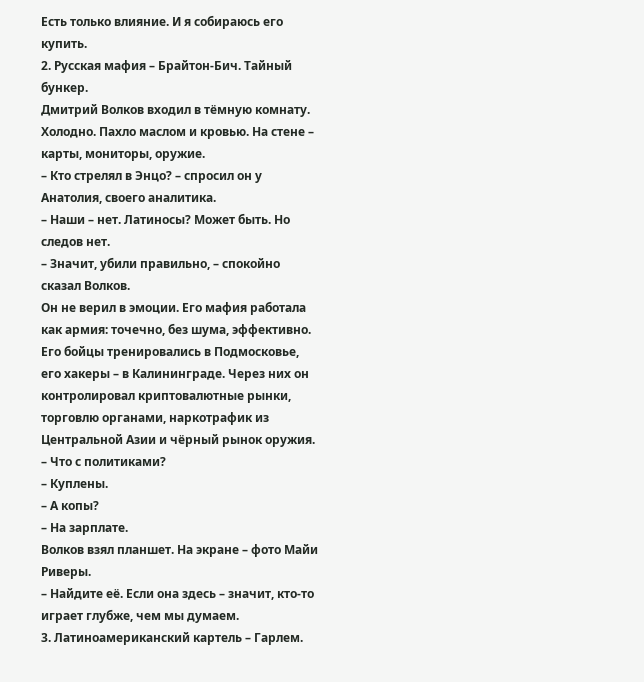Есть только влияние. И я собираюсь его купить.
2. Русская мафия – Брайтон-Бич. Тайный бункер.
Дмитрий Волков входил в тёмную комнату. Холодно. Пахло маслом и кровью. На стене – карты, мониторы, оружие.
– Кто стрелял в Энцо? – спросил он у Анатолия, своего аналитика.
– Наши – нет. Латиносы? Может быть. Но следов нет.
– Значит, убили правильно, – спокойно сказал Волков.
Он не верил в эмоции. Его мафия работала как армия: точечно, без шума, эффективно. Его бойцы тренировались в Подмосковье, его хакеры – в Калининграде. Через них он контролировал криптовалютные рынки, торговлю органами, наркотрафик из Центральной Азии и чёрный рынок оружия.
– Что с политиками?
– Куплены.
– А копы?
– На зарплате.
Волков взял планшет. На экране – фото Майи Риверы.
– Найдите её. Если она здесь – значит, кто-то играет глубже, чем мы думаем.
3. Латиноамериканский картель – Гарлем.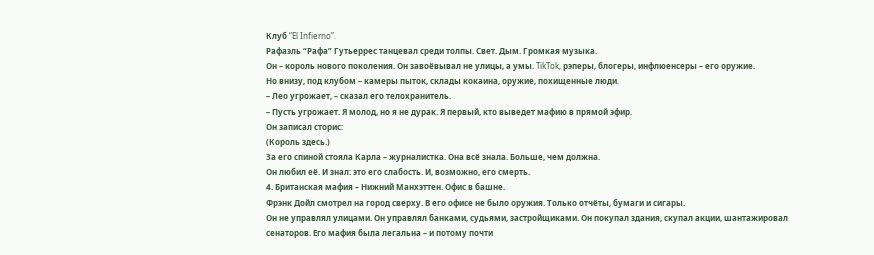Клуб “El Infierno”.
Рафаэль “Рафа” Гутьеррес танцевал среди толпы. Свет. Дым. Громкая музыка.
Он – король нового поколения. Он завоёвывал не улицы, а умы. TikTok, рэперы, блогеры, инфлюенсеры – его оружие.
Но внизу, под клубом – камеры пыток, склады кокаина, оружие, похищенные люди.
– Лео угрожает, – сказал его телохранитель.
– Пусть угрожает. Я молод, но я не дурак. Я первый, кто выведет мафию в прямой эфир.
Он записал сторис:
(Король здесь.)
За его спиной стояла Карла – журналистка. Она всё знала. Больше, чем должна.
Он любил её. И знал: это его слабость. И, возможно, его смерть.
4. Британская мафия – Нижний Манхэттен. Офис в башне.
Фрэнк Дойл смотрел на город сверху. В его офисе не было оружия. Только отчёты, бумаги и сигары.
Он не управлял улицами. Он управлял банками, судьями, застройщиками. Он покупал здания, скупал акции, шантажировал сенаторов. Его мафия была легальна – и потому почти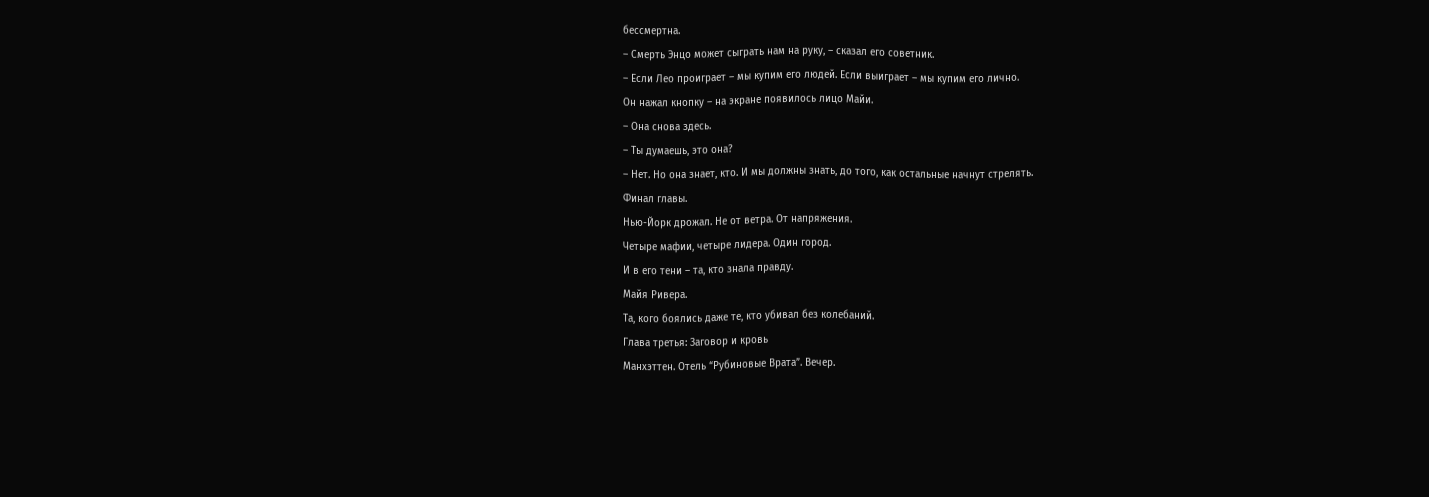бессмертна.
– Смерть Энцо может сыграть нам на руку, – сказал его советник.
– Если Лео проиграет – мы купим его людей. Если выиграет – мы купим его лично.
Он нажал кнопку – на экране появилось лицо Майи.
– Она снова здесь.
– Ты думаешь, это она?
– Нет. Но она знает, кто. И мы должны знать, до того, как остальные начнут стрелять.
Финал главы.
Нью-Йорк дрожал. Не от ветра. От напряжения.
Четыре мафии, четыре лидера. Один город.
И в его тени – та, кто знала правду.
Майя Ривера.
Та, кого боялись даже те, кто убивал без колебаний.
Глава третья: Заговор и кровь
Манхэттен. Отель “Рубиновые Врата”. Вечер.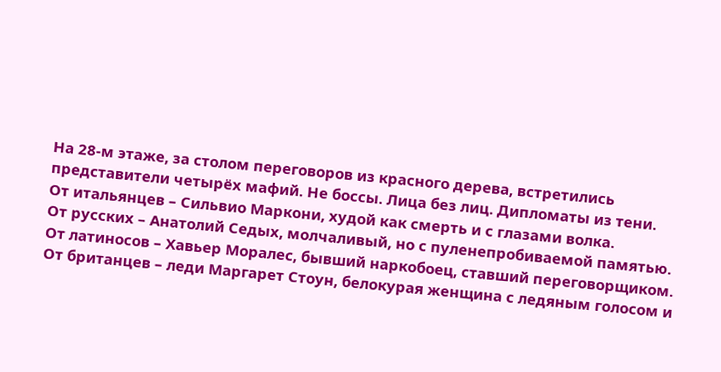На 28-м этаже, за столом переговоров из красного дерева, встретились представители четырёх мафий. Не боссы. Лица без лиц. Дипломаты из тени.
От итальянцев – Сильвио Маркони, худой как смерть и с глазами волка.
От русских – Анатолий Седых, молчаливый, но с пуленепробиваемой памятью.
От латиносов – Хавьер Моралес, бывший наркобоец, ставший переговорщиком.
От британцев – леди Маргарет Стоун, белокурая женщина с ледяным голосом и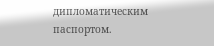дипломатическим паспортом.